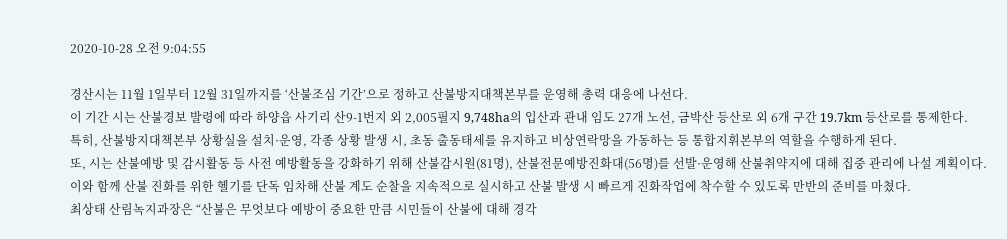2020-10-28 오전 9:04:55

경산시는 11월 1일부터 12월 31일까지를 ‘산불조심 기간’으로 정하고 산불방지대책본부를 운영해 총력 대응에 나선다.
이 기간 시는 산불경보 발령에 따라 하양읍 사기리 산9-1번지 외 2,005필지 9,748ha의 입산과 관내 임도 27개 노선, 금박산 등산로 외 6개 구간 19.7km 등산로를 통제한다.
특히, 산불방지대책본부 상황실을 설치·운영, 각종 상황 발생 시, 초동 출동태세를 유지하고 비상연락망을 가동하는 등 통합지휘본부의 역할을 수행하게 된다.
또, 시는 산불예방 및 감시활동 등 사전 예방활동을 강화하기 위해 산불감시원(81명), 산불전문예방진화대(56명)를 선발·운영해 산불취약지에 대해 집중 관리에 나설 계획이다.
이와 함께 산불 진화를 위한 헬기를 단독 임차해 산불 계도 순찰을 지속적으로 실시하고 산불 발생 시 빠르게 진화작업에 착수할 수 있도록 만반의 준비를 마쳤다.
최상태 산림녹지과장은 “산불은 무엇보다 예방이 중요한 만큼 시민들이 산불에 대해 경각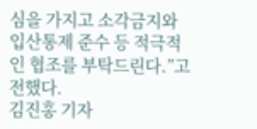심을 가지고 소각금지와 입산통제 준수 등 적극적인 협조를 부탁드린다.”고 전했다.
김진홍 기자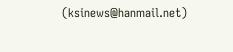(ksinews@hanmail.net)